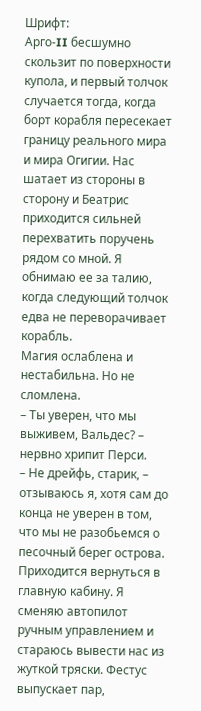Шрифт:
Арго-II бесшумно скользит по поверхности купола, и первый толчок случается тогда, когда борт корабля пересекает границу реального мира и мира Огигии. Нас шатает из стороны в сторону и Беатрис приходится сильней перехватить поручень рядом со мной. Я обнимаю ее за талию, когда следующий толчок едва не переворачивает корабль.
Магия ослаблена и нестабильна. Но не сломлена.
– Ты уверен, что мы выживем, Вальдес? – нервно хрипит Перси.
– Не дрейфь, старик, – отзываюсь я, хотя сам до конца не уверен в том, что мы не разобьемся о песочный берег острова.
Приходится вернуться в главную кабину. Я сменяю автопилот ручным управлением и стараюсь вывести нас из жуткой тряски. Фестус выпускает пар,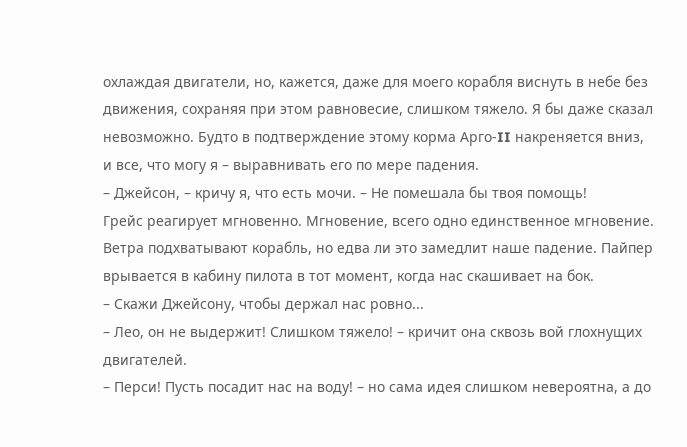охлаждая двигатели, но, кажется, даже для моего корабля виснуть в небе без движения, сохраняя при этом равновесие, слишком тяжело. Я бы даже сказал невозможно. Будто в подтверждение этому корма Арго-II накреняется вниз, и все, что могу я – выравнивать его по мере падения.
– Джейсон, – кричу я, что есть мочи. – Не помешала бы твоя помощь!
Грейс реагирует мгновенно. Мгновение, всего одно единственное мгновение. Ветра подхватывают корабль, но едва ли это замедлит наше падение. Пайпер врывается в кабину пилота в тот момент, когда нас скашивает на бок.
– Скажи Джейсону, чтобы держал нас ровно...
– Лео, он не выдержит! Слишком тяжело! – кричит она сквозь вой глохнущих двигателей.
– Перси! Пусть посадит нас на воду! – но сама идея слишком невероятна, а до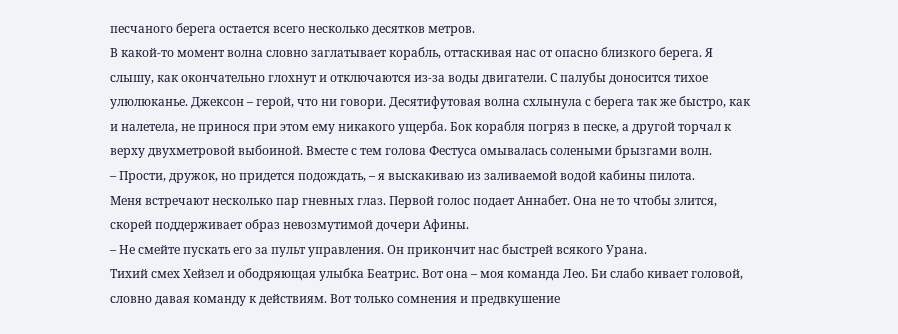песчаного берега остается всего несколько десятков метров.
В какой-то момент волна словно заглатывает корабль, оттаскивая нас от опасно близкого берега. Я слышу, как окончательно глохнут и отключаются из-за воды двигатели. С палубы доносится тихое улюлюканье. Джексон – герой, что ни говори. Десятифутовая волна схлынула с берега так же быстро, как и налетела, не принося при этом ему никакого ущерба. Бок корабля погряз в песке, а другой торчал к верху двухметровой выбоиной. Вместе с тем голова Фестуса омывалась солеными брызгами волн.
– Прости, дружок, но придется подождать, – я выскакиваю из заливаемой водой кабины пилота.
Меня встречают несколько пар гневных глаз. Первой голос подает Аннабет. Она не то чтобы злится, скорей поддерживает образ невозмутимой дочери Афины.
– Не смейте пускать его за пульт управления. Он прикончит нас быстрей всякого Урана.
Тихий смех Хейзел и ободряющая улыбка Беатрис. Вот она – моя команда Лео. Би слабо кивает головой, словно давая команду к действиям. Вот только сомнения и предвкушение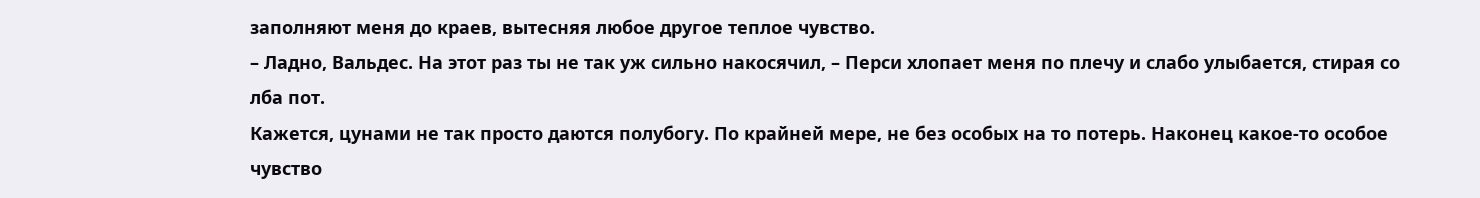заполняют меня до краев, вытесняя любое другое теплое чувство.
– Ладно, Вальдес. На этот раз ты не так уж сильно накосячил, – Перси хлопает меня по плечу и слабо улыбается, стирая со лба пот.
Кажется, цунами не так просто даются полубогу. По крайней мере, не без особых на то потерь. Наконец какое-то особое чувство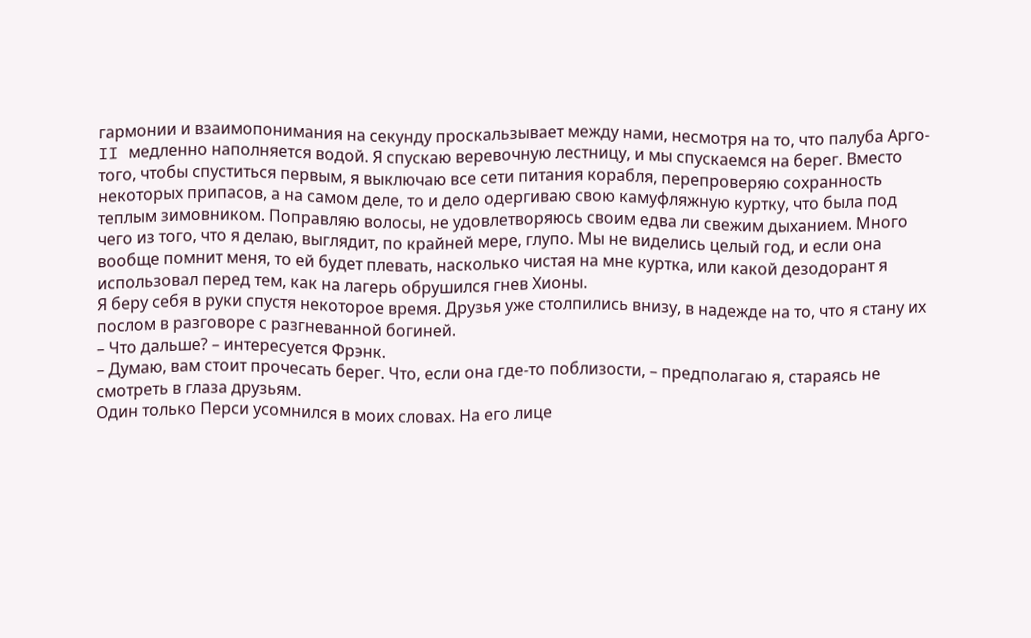гармонии и взаимопонимания на секунду проскальзывает между нами, несмотря на то, что палуба Арго-II медленно наполняется водой. Я спускаю веревочную лестницу, и мы спускаемся на берег. Вместо того, чтобы спуститься первым, я выключаю все сети питания корабля, перепроверяю сохранность некоторых припасов, а на самом деле, то и дело одергиваю свою камуфляжную куртку, что была под теплым зимовником. Поправляю волосы, не удовлетворяюсь своим едва ли свежим дыханием. Много чего из того, что я делаю, выглядит, по крайней мере, глупо. Мы не виделись целый год, и если она вообще помнит меня, то ей будет плевать, насколько чистая на мне куртка, или какой дезодорант я использовал перед тем, как на лагерь обрушился гнев Хионы.
Я беру себя в руки спустя некоторое время. Друзья уже столпились внизу, в надежде на то, что я стану их послом в разговоре с разгневанной богиней.
– Что дальше? – интересуется Фрэнк.
– Думаю, вам стоит прочесать берег. Что, если она где-то поблизости, – предполагаю я, стараясь не смотреть в глаза друзьям.
Один только Перси усомнился в моих словах. На его лице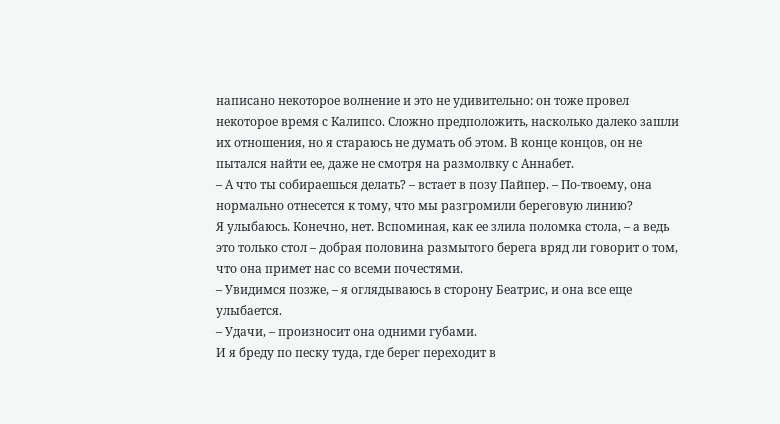написано некоторое волнение и это не удивительно: он тоже провел некоторое время с Калипсо. Сложно предположить, насколько далеко зашли их отношения, но я стараюсь не думать об этом. В конце концов, он не пытался найти ее, даже не смотря на размолвку с Аннабет.
– А что ты собираешься делать? – встает в позу Пайпер. – По-твоему, она нормально отнесется к тому, что мы разгромили береговую линию?
Я улыбаюсь. Конечно, нет. Вспоминая, как ее злила поломка стола, – а ведь это только стол – добрая половина размытого берега вряд ли говорит о том, что она примет нас со всеми почестями.
– Увидимся позже, – я оглядываюсь в сторону Беатрис, и она все еще улыбается.
– Удачи, – произносит она одними губами.
И я бреду по песку туда, где берег переходит в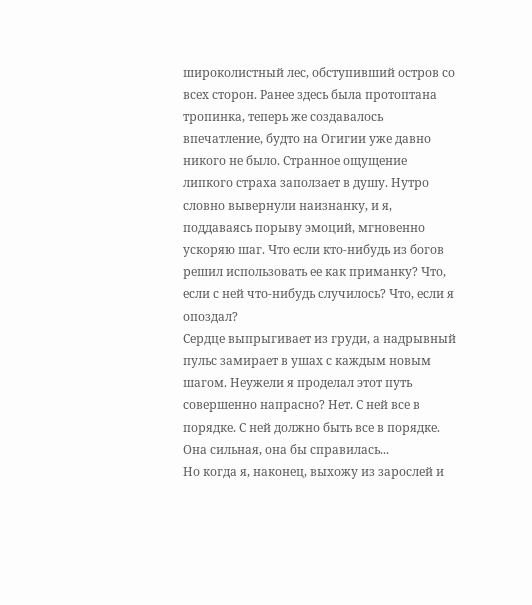широколистный лес, обступивший остров со всех сторон. Ранее здесь была протоптана тропинка, теперь же создавалось впечатление, будто на Огигии уже давно никого не было. Странное ощущение липкого страха заползает в душу. Нутро словно вывернули наизнанку, и я, поддаваясь порыву эмоций, мгновенно ускоряю шаг. Что если кто-нибудь из богов решил использовать ее как приманку? Что, если с ней что-нибудь случилось? Что, если я опоздал?
Сердце выпрыгивает из груди, а надрывный пульс замирает в ушах с каждым новым шагом. Неужели я проделал этот путь совершенно напрасно? Нет. С ней все в порядке. С ней должно быть все в порядке. Она сильная, она бы справилась...
Но когда я, наконец, выхожу из зарослей и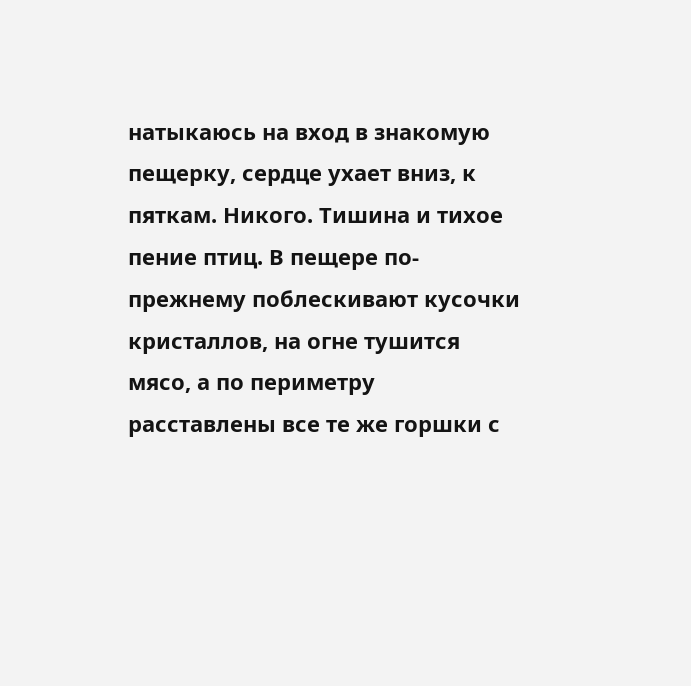натыкаюсь на вход в знакомую пещерку, сердце ухает вниз, к пяткам. Никого. Тишина и тихое пение птиц. В пещере по-прежнему поблескивают кусочки кристаллов, на огне тушится мясо, а по периметру расставлены все те же горшки с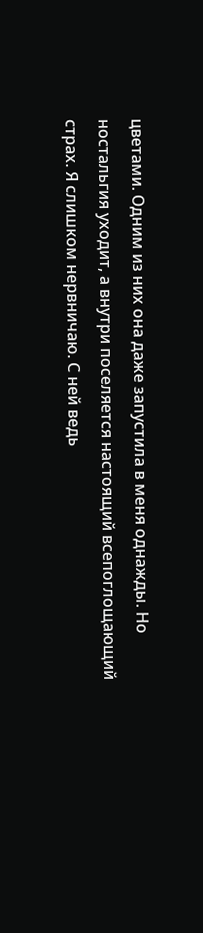цветами. Одним из них она даже запустила в меня однажды. Но ностальгия уходит, а внутри поселяется настоящий всепоглощающий страх. Я слишком нервничаю. С ней ведь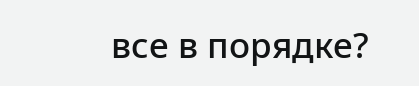все в порядке?